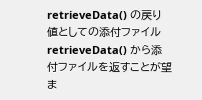retrieveData() の戻り値としての添付ファイル
retrieveData() から添付ファイルを返すことが望ま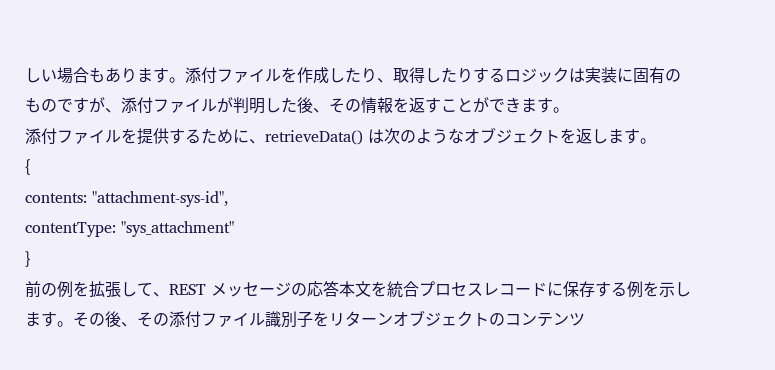しい場合もあります。添付ファイルを作成したり、取得したりするロジックは実装に固有のものですが、添付ファイルが判明した後、その情報を返すことができます。
添付ファイルを提供するために、retrieveData() は次のようなオブジェクトを返します。
{
contents: "attachment-sys-id",
contentType: "sys_attachment"
}
前の例を拡張して、REST メッセージの応答本文を統合プロセスレコードに保存する例を示します。その後、その添付ファイル識別子をリターンオブジェクトのコンテンツ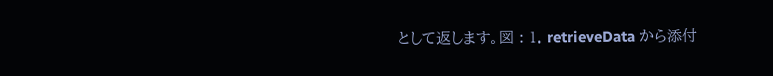として返します。図 : 1. retrieveData から添付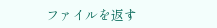ファイルを返す